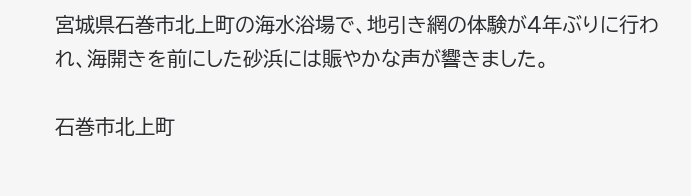宮城県石巻市北上町の海水浴場で、地引き網の体験が4年ぶりに行われ、海開きを前にした砂浜には賑やかな声が響きました。

石巻市北上町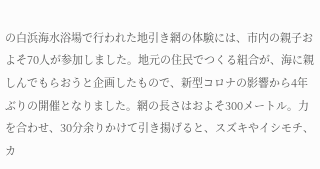の白浜海水浴場で行われた地引き網の体験には、市内の親子およそ70人が参加しました。地元の住民でつくる組合が、海に親しんでもらおうと企画したもので、新型コロナの影響から4年ぶりの開催となりました。網の長さはおよそ300メートル。力を合わせ、30分余りかけて引き揚げると、スズキやイシモチ、カ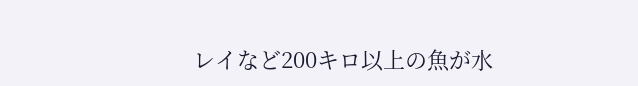レイなど200キロ以上の魚が水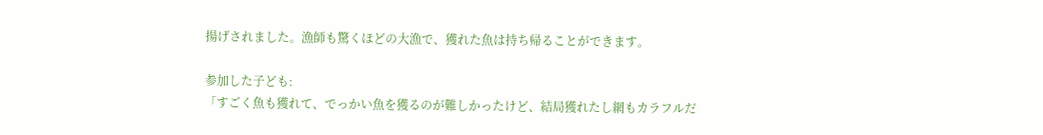揚げされました。漁師も驚くほどの大漁で、獲れた魚は持ち帰ることができます。

参加した子ども:
「すごく魚も獲れて、でっかい魚を獲るのが難しかったけど、結局獲れたし網もカラフルだ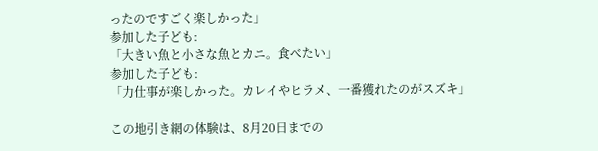ったのですごく楽しかった」
参加した子ども:
「大きい魚と小さな魚とカニ。食べたい」
参加した子ども:
「力仕事が楽しかった。カレイやヒラメ、一番獲れたのがスズキ」

この地引き網の体験は、8月20日までの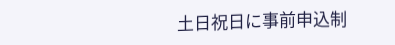土日祝日に事前申込制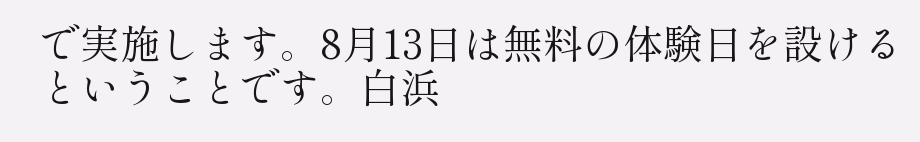で実施します。8月13日は無料の体験日を設けるということです。白浜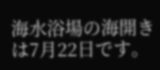海水浴場の海開きは7月22日です。